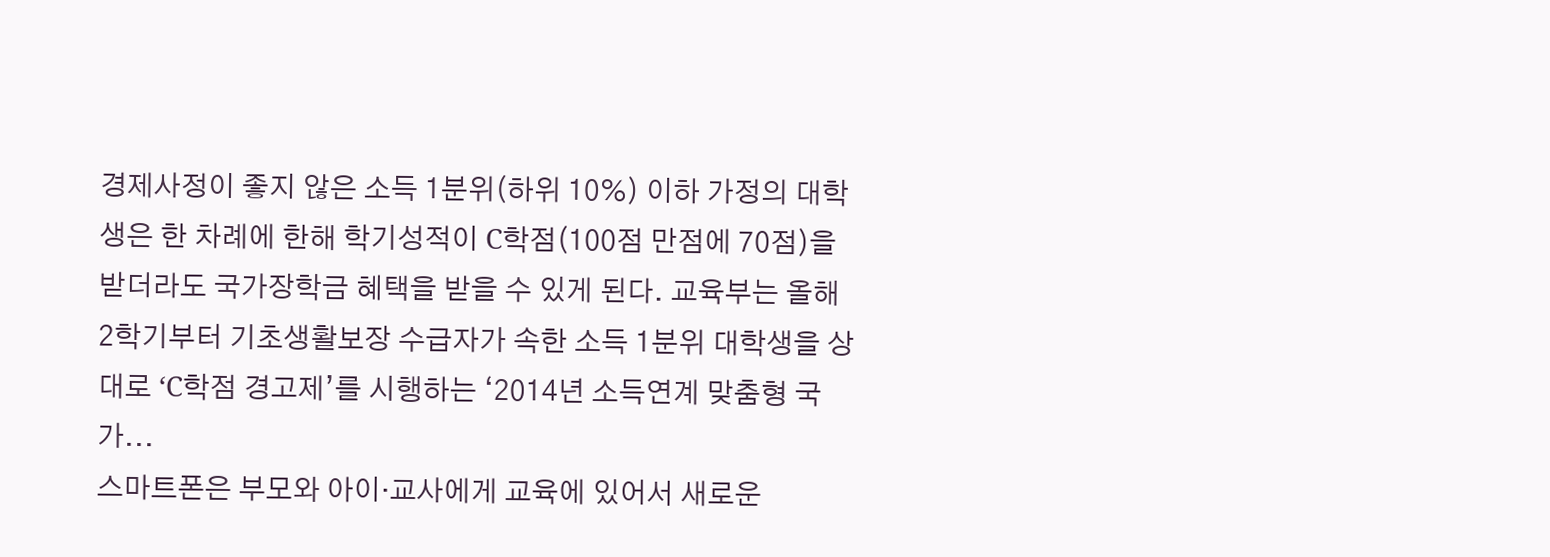경제사정이 좋지 않은 소득 1분위(하위 10%) 이하 가정의 대학생은 한 차례에 한해 학기성적이 C학점(100점 만점에 70점)을 받더라도 국가장학금 혜택을 받을 수 있게 된다. 교육부는 올해 2학기부터 기초생활보장 수급자가 속한 소득 1분위 대학생을 상대로 ‘C학점 경고제’를 시행하는 ‘2014년 소득연계 맞춤형 국가...
스마트폰은 부모와 아이·교사에게 교육에 있어서 새로운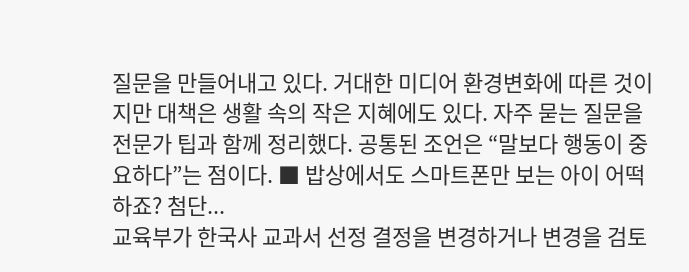질문을 만들어내고 있다. 거대한 미디어 환경변화에 따른 것이지만 대책은 생활 속의 작은 지혜에도 있다. 자주 묻는 질문을 전문가 팁과 함께 정리했다. 공통된 조언은 “말보다 행동이 중요하다”는 점이다. ■ 밥상에서도 스마트폰만 보는 아이 어떡하죠? 첨단...
교육부가 한국사 교과서 선정 결정을 변경하거나 변경을 검토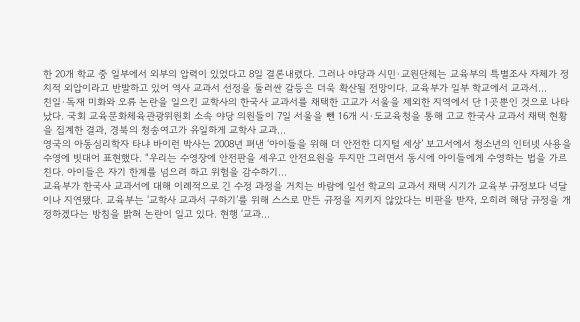한 20개 학교 중 일부에서 외부의 압력이 있었다고 8일 결론내렸다. 그러나 야당과 시민·교원단체는 교육부의 특별조사 자체가 정치적 외압이라고 반발하고 있어 역사 교과서 선정을 둘러싼 갈등은 더욱 확산될 전망이다. 교육부가 일부 학교에서 교과서...
친일·독재 미화와 오류 논란을 일으킨 교학사의 한국사 교과서를 채택한 고교가 서울을 제외한 지역에서 단 1곳뿐인 것으로 나타났다. 국회 교육문화체육관광위원회 소속 야당 의원들이 7일 서울을 뺀 16개 시·도교육청을 통해 고교 한국사 교과서 채택 현황을 집계한 결과, 경북의 청송여고가 유일하게 교학사 교과...
영국의 아동심리학자 타냐 바이런 박사는 2008년 펴낸 ‘아이들을 위해 더 안전한 디지털 세상’ 보고서에서 청소년의 인터넷 사용을 수영에 빗대어 표현했다. “우리는 수영장에 안전판을 세우고 안전요원을 두지만 그러면서 동시에 아이들에게 수영하는 법을 가르친다. 아이들은 자기 한계를 넘으려 하고 위험을 감수하기...
교육부가 한국사 교과서에 대해 이례적으로 긴 수정 과정을 거치는 바람에 일선 학교의 교과서 채택 시기가 교육부 규정보다 넉달이나 지연됐다. 교육부는 ‘교학사 교과서 구하기’를 위해 스스로 만든 규정을 지키지 않았다는 비판을 받자, 오히려 해당 규정을 개정하겠다는 방침을 밝혀 논란이 일고 있다. 현행 ‘교과...